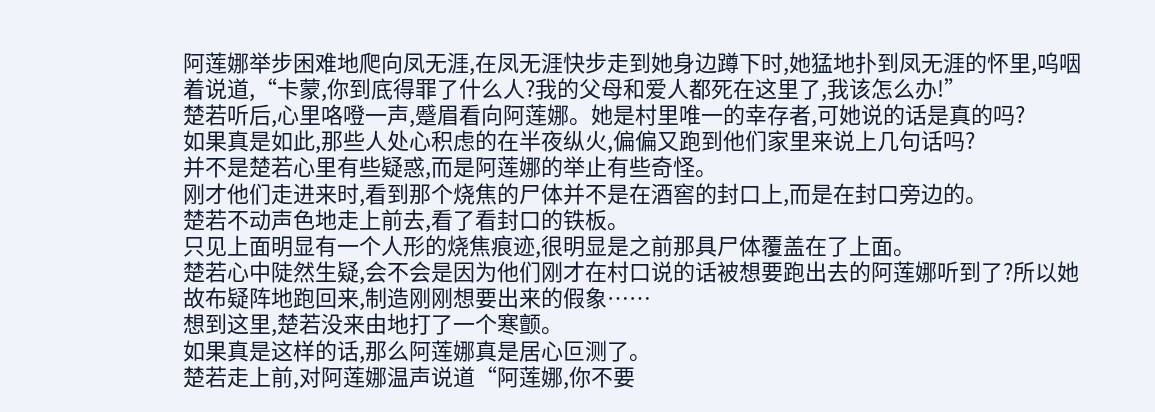阿莲娜举步困难地爬向凤无涯,在凤无涯快步走到她身边蹲下时,她猛地扑到凤无涯的怀里,呜咽着说道,“卡蒙,你到底得罪了什么人?我的父母和爱人都死在这里了,我该怎么办!”
楚若听后,心里咯噔一声,蹙眉看向阿莲娜。她是村里唯一的幸存者,可她说的话是真的吗?
如果真是如此,那些人处心积虑的在半夜纵火,偏偏又跑到他们家里来说上几句话吗?
并不是楚若心里有些疑惑,而是阿莲娜的举止有些奇怪。
刚才他们走进来时,看到那个烧焦的尸体并不是在酒窖的封口上,而是在封口旁边的。
楚若不动声色地走上前去,看了看封口的铁板。
只见上面明显有一个人形的烧焦痕迹,很明显是之前那具尸体覆盖在了上面。
楚若心中陡然生疑,会不会是因为他们刚才在村口说的话被想要跑出去的阿莲娜听到了?所以她故布疑阵地跑回来,制造刚刚想要出来的假象……
想到这里,楚若没来由地打了一个寒颤。
如果真是这样的话,那么阿莲娜真是居心叵测了。
楚若走上前,对阿莲娜温声说道“阿莲娜,你不要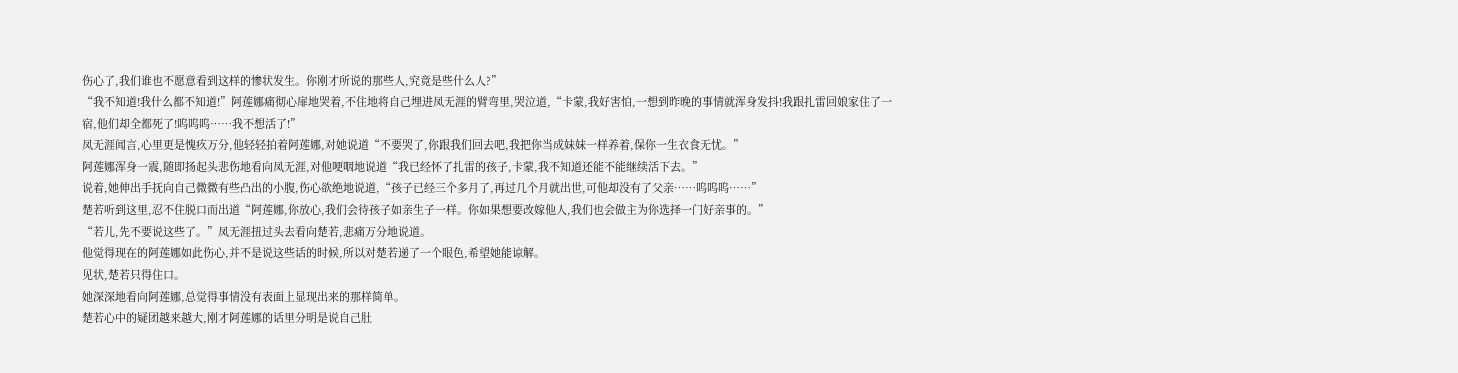伤心了,我们谁也不愿意看到这样的惨状发生。你刚才所说的那些人,究竟是些什么人?”
“我不知道!我什么都不知道!”阿莲娜痛彻心扉地哭着,不住地将自己埋进凤无涯的臂弯里,哭泣道,“卡蒙,我好害怕,一想到昨晚的事情就浑身发抖!我跟扎雷回娘家住了一宿,他们却全都死了!呜呜呜……我不想活了!”
凤无涯闻言,心里更是愧疚万分,他轻轻拍着阿莲娜,对她说道“不要哭了,你跟我们回去吧,我把你当成妹妹一样养着,保你一生衣食无忧。”
阿莲娜浑身一震,随即扬起头悲伤地看向凤无涯,对他哽咽地说道“我已经怀了扎雷的孩子,卡蒙,我不知道还能不能继续活下去。”
说着,她伸出手抚向自己微微有些凸出的小腹,伤心欲绝地说道,“孩子已经三个多月了,再过几个月就出世,可他却没有了父亲……呜呜呜……”
楚若听到这里,忍不住脱口而出道“阿莲娜,你放心,我们会待孩子如亲生子一样。你如果想要改嫁他人,我们也会做主为你选择一门好亲事的。”
“若儿,先不要说这些了。”凤无涯扭过头去看向楚若,悲痛万分地说道。
他觉得现在的阿莲娜如此伤心,并不是说这些话的时候,所以对楚若递了一个眼色,希望她能谅解。
见状,楚若只得住口。
她深深地看向阿莲娜,总觉得事情没有表面上显现出来的那样简单。
楚若心中的疑团越来越大,刚才阿莲娜的话里分明是说自己肚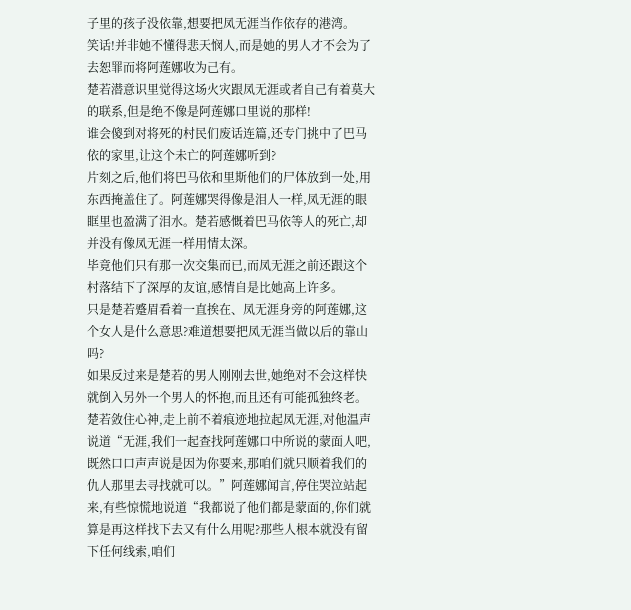子里的孩子没依靠,想要把凤无涯当作依存的港湾。
笑话!并非她不懂得悲天悯人,而是她的男人才不会为了去恕罪而将阿莲娜收为己有。
楚若潜意识里觉得这场火灾跟凤无涯或者自己有着莫大的联系,但是绝不像是阿莲娜口里说的那样!
谁会傻到对将死的村民们废话连篇,还专门挑中了巴马依的家里,让这个未亡的阿莲娜听到?
片刻之后,他们将巴马依和里斯他们的尸体放到一处,用东西掩盖住了。阿莲娜哭得像是泪人一样,凤无涯的眼眶里也盈满了泪水。楚若感慨着巴马依等人的死亡,却并没有像凤无涯一样用情太深。
毕竟他们只有那一次交集而已,而凤无涯之前还跟这个村落结下了深厚的友谊,感情自是比她高上许多。
只是楚若蹙眉看着一直挨在、凤无涯身旁的阿莲娜,这个女人是什么意思?难道想要把凤无涯当做以后的靠山吗?
如果反过来是楚若的男人刚刚去世,她绝对不会这样快就倒入另外一个男人的怀抱,而且还有可能孤独终老。
楚若敛住心神,走上前不着痕迹地拉起凤无涯,对他温声说道“无涯,我们一起查找阿莲娜口中所说的蒙面人吧,既然口口声声说是因为你要来,那咱们就只顺着我们的仇人那里去寻找就可以。”阿莲娜闻言,停住哭泣站起来,有些惊慌地说道“我都说了他们都是蒙面的,你们就算是再这样找下去又有什么用呢?那些人根本就没有留下任何线索,咱们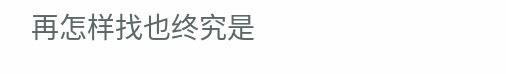再怎样找也终究是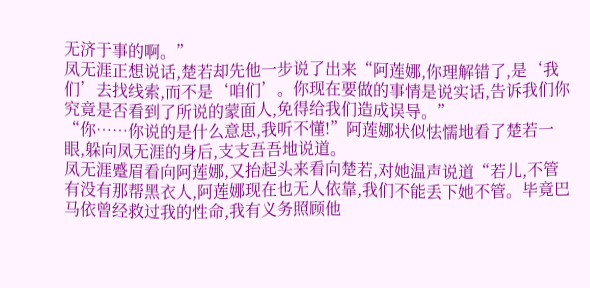无济于事的啊。”
凤无涯正想说话,楚若却先他一步说了出来“阿莲娜,你理解错了,是‘我们’去找线索,而不是‘咱们’。你现在要做的事情是说实话,告诉我们你究竟是否看到了所说的蒙面人,免得给我们造成误导。”
“你……你说的是什么意思,我听不懂!”阿莲娜状似怯懦地看了楚若一眼,躲向凤无涯的身后,支支吾吾地说道。
凤无涯蹙眉看向阿莲娜,又抬起头来看向楚若,对她温声说道“若儿,不管有没有那帮黑衣人,阿莲娜现在也无人依靠,我们不能丢下她不管。毕竟巴马依曾经救过我的性命,我有义务照顾他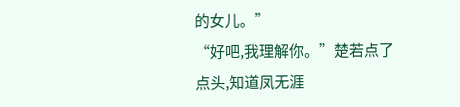的女儿。”
“好吧,我理解你。”楚若点了点头,知道凤无涯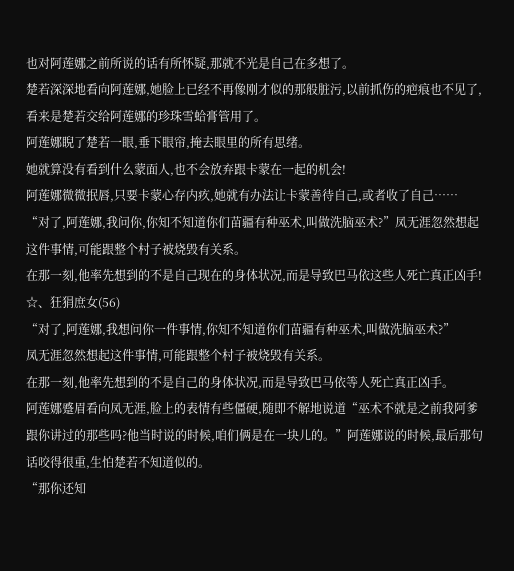也对阿莲娜之前所说的话有所怀疑,那就不光是自己在多想了。
楚若深深地看向阿莲娜,她脸上已经不再像刚才似的那般脏污,以前抓伤的疤痕也不见了,看来是楚若交给阿莲娜的珍珠雪蛤膏管用了。
阿莲娜睨了楚若一眼,垂下眼帘,掩去眼里的所有思绪。
她就算没有看到什么蒙面人,也不会放弃跟卡蒙在一起的机会!
阿莲娜微微抿唇,只要卡蒙心存内疚,她就有办法让卡蒙善待自己,或者收了自己……
“对了,阿莲娜,我问你,你知不知道你们苗疆有种巫术,叫做洗脑巫术?”凤无涯忽然想起这件事情,可能跟整个村子被烧毁有关系。
在那一刻,他率先想到的不是自己现在的身体状况,而是导致巴马依这些人死亡真正凶手!
☆、狂狷庶女(56)
“对了,阿莲娜,我想问你一件事情,你知不知道你们苗疆有种巫术,叫做洗脑巫术?”
凤无涯忽然想起这件事情,可能跟整个村子被烧毁有关系。
在那一刻,他率先想到的不是自己的身体状况,而是导致巴马依等人死亡真正凶手。
阿莲娜蹙眉看向凤无涯,脸上的表情有些僵硬,随即不解地说道“巫术不就是之前我阿爹跟你讲过的那些吗?他当时说的时候,咱们俩是在一块儿的。”阿莲娜说的时候,最后那句话咬得很重,生怕楚若不知道似的。
“那你还知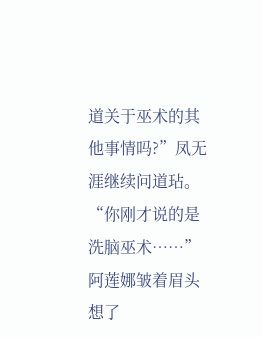道关于巫术的其他事情吗?”凤无涯继续问道玷。
“你刚才说的是洗脑巫术……”阿莲娜皱着眉头想了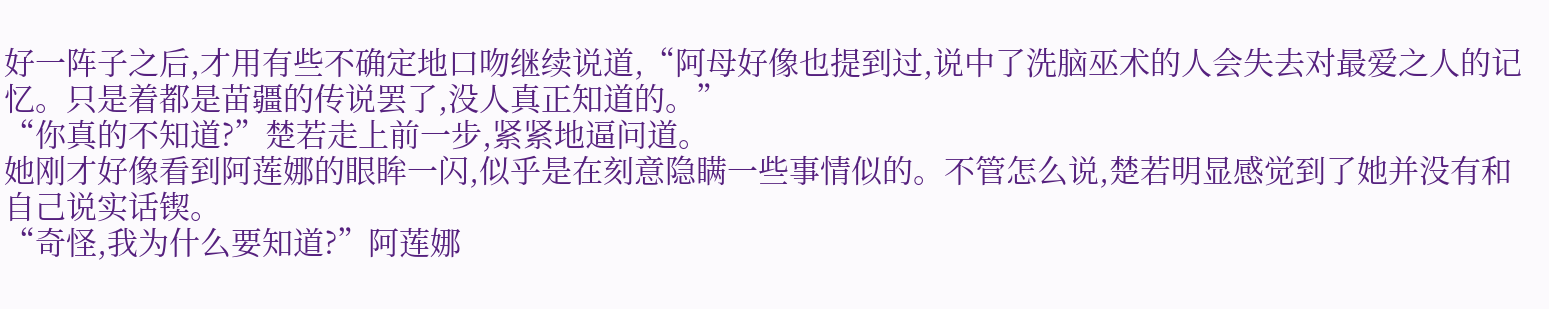好一阵子之后,才用有些不确定地口吻继续说道,“阿母好像也提到过,说中了洗脑巫术的人会失去对最爱之人的记忆。只是着都是苗疆的传说罢了,没人真正知道的。”
“你真的不知道?”楚若走上前一步,紧紧地逼问道。
她刚才好像看到阿莲娜的眼眸一闪,似乎是在刻意隐瞒一些事情似的。不管怎么说,楚若明显感觉到了她并没有和自己说实话锲。
“奇怪,我为什么要知道?”阿莲娜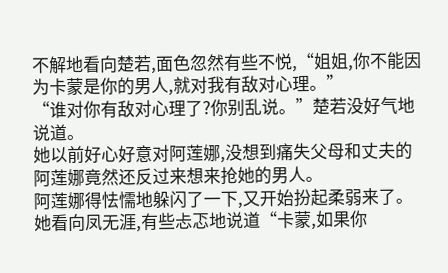不解地看向楚若,面色忽然有些不悦,“姐姐,你不能因为卡蒙是你的男人,就对我有敌对心理。”
“谁对你有敌对心理了?你别乱说。”楚若没好气地说道。
她以前好心好意对阿莲娜,没想到痛失父母和丈夫的阿莲娜竟然还反过来想来抢她的男人。
阿莲娜得怯懦地躲闪了一下,又开始扮起柔弱来了。
她看向凤无涯,有些忐忑地说道“卡蒙,如果你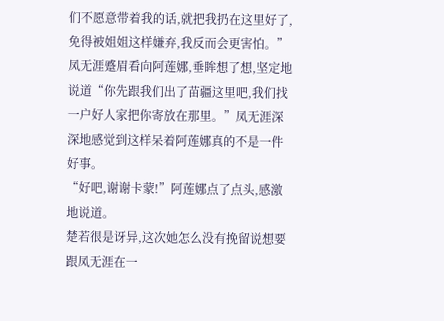们不愿意带着我的话,就把我扔在这里好了,免得被姐姐这样嫌弃,我反而会更害怕。”
凤无涯蹙眉看向阿莲娜,垂眸想了想,坚定地说道“你先跟我们出了苗疆这里吧,我们找一户好人家把你寄放在那里。”凤无涯深深地感觉到这样呆着阿莲娜真的不是一件好事。
“好吧,谢谢卡蒙!”阿莲娜点了点头,感激地说道。
楚若很是讶异,这次她怎么没有挽留说想要跟凤无涯在一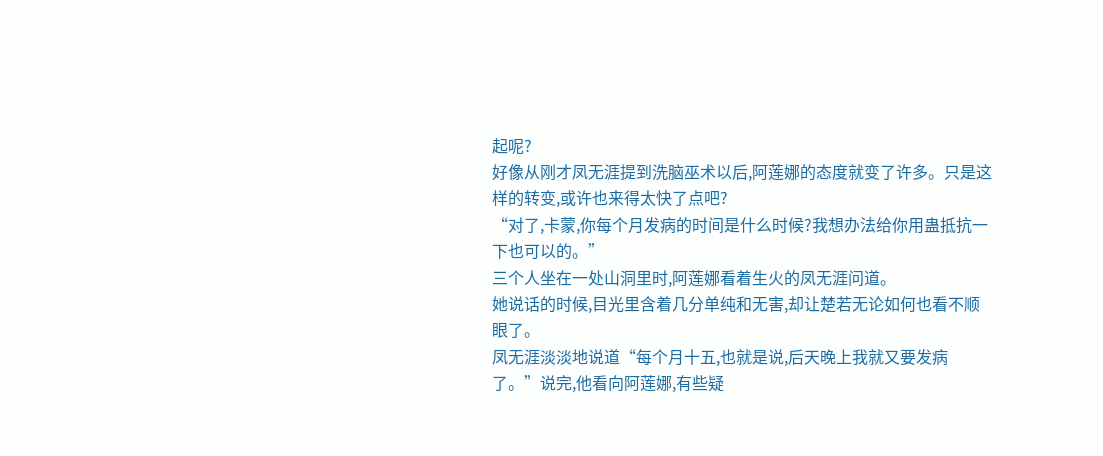起呢?
好像从刚才凤无涯提到洗脑巫术以后,阿莲娜的态度就变了许多。只是这样的转变,或许也来得太快了点吧?
“对了,卡蒙,你每个月发病的时间是什么时候?我想办法给你用蛊抵抗一下也可以的。”
三个人坐在一处山洞里时,阿莲娜看着生火的凤无涯问道。
她说话的时候,目光里含着几分单纯和无害,却让楚若无论如何也看不顺眼了。
凤无涯淡淡地说道“每个月十五,也就是说,后天晚上我就又要发病了。”说完,他看向阿莲娜,有些疑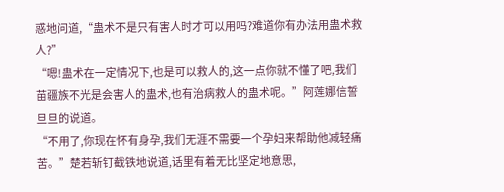惑地问道,“蛊术不是只有害人时才可以用吗?难道你有办法用蛊术救人?”
“嗯!蛊术在一定情况下,也是可以救人的,这一点你就不懂了吧,我们苗疆族不光是会害人的蛊术,也有治病救人的蛊术呢。”阿莲娜信誓旦旦的说道。
“不用了,你现在怀有身孕,我们无涯不需要一个孕妇来帮助他减轻痛苦。”楚若斩钉截铁地说道,话里有着无比坚定地意思,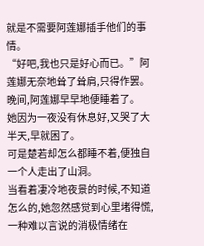就是不需要阿莲娜插手他们的事情。
“好吧,我也只是好心而已。”阿莲娜无奈地耸了耸肩,只得作罢。
晚间,阿莲娜早早地便睡着了。
她因为一夜没有休息好,又哭了大半天,早就困了。
可是楚若却怎么都睡不着,便独自一个人走出了山洞。
当看着凄冷地夜景的时候,不知道怎么的,她忽然感觉到心里堵得慌,一种难以言说的消极情绪在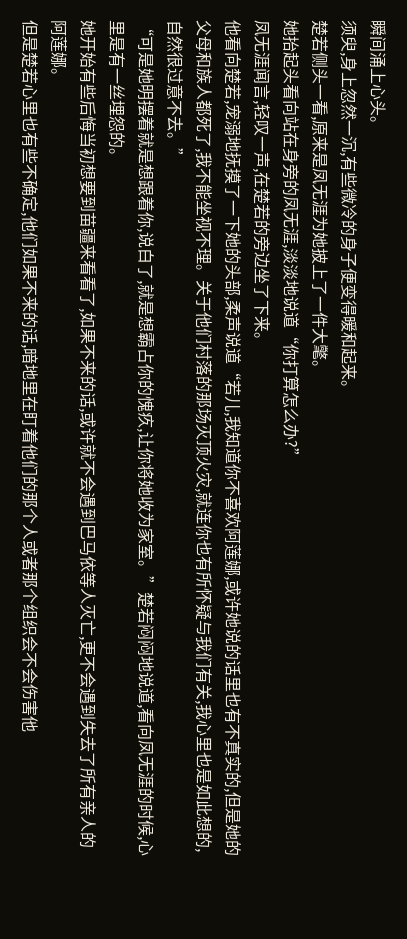瞬间涌上心头。
须臾,身上忽然一沉,有些微冷的身子便变得暖和起来。
楚若侧头一看,原来是凤无涯为她披上了一件大氅。
她抬起头看向站在身旁的凤无涯,淡淡地说道“你打算怎么办?”
凤无涯闻言,轻叹一声,在楚若的旁边坐了下来。
他看向楚若,宠溺地抚摸了一下她的头部,柔声说道“若儿,我知道你不喜欢阿莲娜,或许她说的话里也有不真实的,但是她的父母和族人都死了,我不能坐视不理。关于他们村落的那场灭顶火灾,就连你也有所怀疑与我们有关,我心里也是如此想的,自然很过意不去。”
“可是她明摆着就是想跟着你,说白了,就是想霸占你的愧疚,让你将她收为家室。”楚若闷闷地说道,看向凤无涯的时候,心里是有一丝埋怨的。
她开始有些后悔当初想要到苗疆来看看了,如果不来的话,或许就不会遇到巴马依等人灭亡,更不会遇到失去了所有亲人的阿莲娜。
但是楚若心里也有些不确定,他们如果不来的话,暗地里在盯着他们的那个人或者那个组织会不会伤害他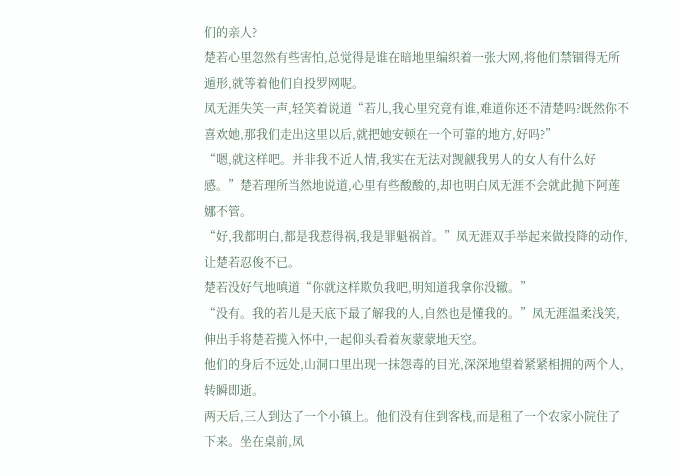们的亲人?
楚若心里忽然有些害怕,总觉得是谁在暗地里编织着一张大网,将他们禁锢得无所遁形,就等着他们自投罗网呢。
凤无涯失笑一声,轻笑着说道“若儿,我心里究竟有谁,难道你还不清楚吗?既然你不喜欢她,那我们走出这里以后,就把她安顿在一个可靠的地方,好吗?”
“嗯,就这样吧。并非我不近人情,我实在无法对觊觎我男人的女人有什么好感。”楚若理所当然地说道,心里有些酸酸的,却也明白凤无涯不会就此抛下阿莲娜不管。
“好,我都明白,都是我惹得祸,我是罪魁祸首。”凤无涯双手举起来做投降的动作,让楚若忍俊不已。
楚若没好气地嗔道“你就这样欺负我吧,明知道我拿你没辙。”
“没有。我的若儿是天底下最了解我的人,自然也是懂我的。”凤无涯温柔浅笑,伸出手将楚若揽入怀中,一起仰头看着灰蒙蒙地天空。
他们的身后不远处,山洞口里出现一抹怨毒的目光,深深地望着紧紧相拥的两个人,转瞬即逝。
两天后,三人到达了一个小镇上。他们没有住到客栈,而是租了一个农家小院住了下来。坐在桌前,凤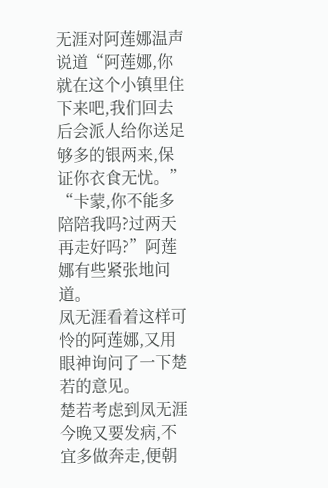无涯对阿莲娜温声说道“阿莲娜,你就在这个小镇里住下来吧,我们回去后会派人给你送足够多的银两来,保证你衣食无忧。”
“卡蒙,你不能多陪陪我吗?过两天再走好吗?”阿莲娜有些紧张地问道。
凤无涯看着这样可怜的阿莲娜,又用眼神询问了一下楚若的意见。
楚若考虑到凤无涯今晚又要发病,不宜多做奔走,便朝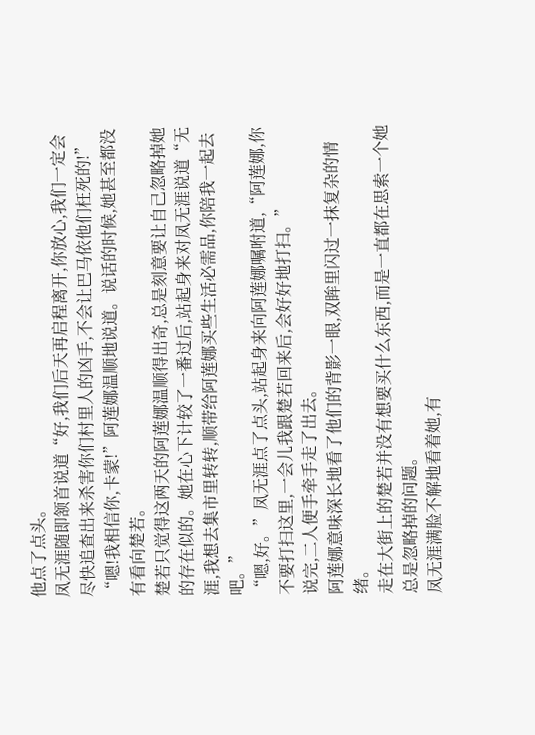他点了点头。
凤无涯随即颔首说道“好,我们后天再启程离开,你放心,我们一定会尽快追查出来杀害你们村里人的凶手,不会让巴马依他们枉死的!”
“嗯!我相信你,卡蒙!”阿莲娜温顺地说道。说话的时候,她甚至都没有看向楚若。
楚若只觉得这两天的阿莲娜温顺得出奇,总是刻意要让自己忽略掉她的存在似的。她在心下计较了一番过后,站起身来对凤无涯说道“无涯,我想去集市里转转,顺带给阿莲娜买些生活必需品,你陪我一起去吧。”
“嗯,好。”凤无涯点了点头,站起身来向阿莲娜嘱咐道,“阿莲娜,你不要打扫这里,一会儿我跟楚若回来后,会好好地打扫。”
说完,二人便手牵手走了出去。
阿莲娜意味深长地看了他们的背影一眼,双眸里闪过一抹复杂的情绪。
走在大街上的楚若并没有想要买什么东西,而是一直都在思索一个她总是忽略掉的问题。
凤无涯满脸不解地看着她,有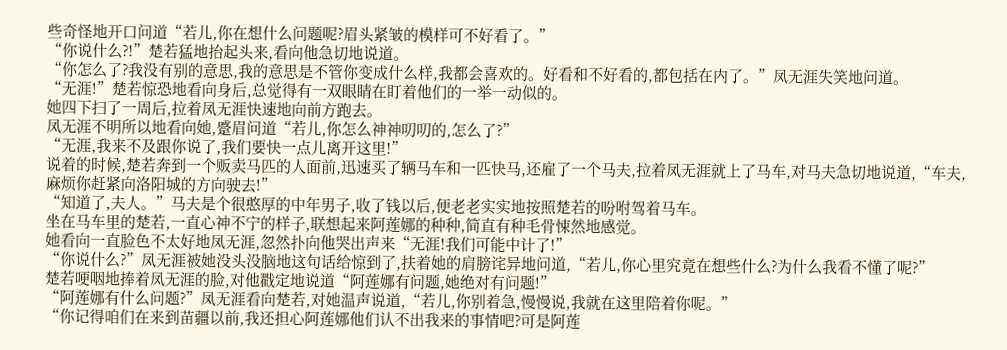些奇怪地开口问道“若儿,你在想什么问题呢?眉头紧皱的模样可不好看了。”
“你说什么?!”楚若猛地抬起头来,看向他急切地说道。
“你怎么了?我没有别的意思,我的意思是不管你变成什么样,我都会喜欢的。好看和不好看的,都包括在内了。”凤无涯失笑地问道。
“无涯!”楚若惊恐地看向身后,总觉得有一双眼睛在盯着他们的一举一动似的。
她四下扫了一周后,拉着凤无涯快速地向前方跑去。
凤无涯不明所以地看向她,蹙眉问道“若儿,你怎么神神叨叨的,怎么了?”
“无涯,我来不及跟你说了,我们要快一点儿离开这里!”
说着的时候,楚若奔到一个贩卖马匹的人面前,迅速买了辆马车和一匹快马,还雇了一个马夫,拉着凤无涯就上了马车,对马夫急切地说道,“车夫,麻烦你赶紧向洛阳城的方向驶去!”
“知道了,夫人。”马夫是个很憨厚的中年男子,收了钱以后,便老老实实地按照楚若的吩咐驾着马车。
坐在马车里的楚若,一直心神不宁的样子,联想起来阿莲娜的种种,简直有种毛骨悚然地感觉。
她看向一直脸色不太好地凤无涯,忽然扑向他哭出声来“无涯!我们可能中计了!”
“你说什么?”凤无涯被她没头没脑地这句话给惊到了,扶着她的肩膀诧异地问道,“若儿,你心里究竟在想些什么?为什么我看不懂了呢?”
楚若哽咽地捧着凤无涯的脸,对他戳定地说道“阿莲娜有问题,她绝对有问题!”
“阿莲娜有什么问题?”凤无涯看向楚若,对她温声说道,“若儿,你别着急,慢慢说,我就在这里陪着你呢。”
“你记得咱们在来到苗疆以前,我还担心阿莲娜他们认不出我来的事情吧?可是阿莲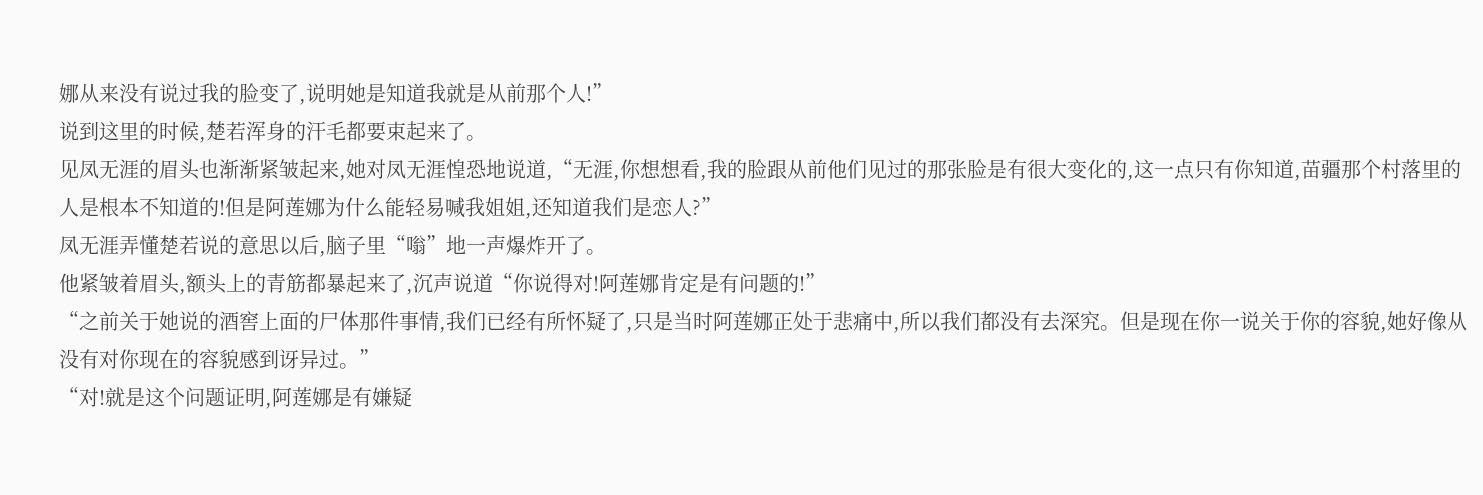娜从来没有说过我的脸变了,说明她是知道我就是从前那个人!”
说到这里的时候,楚若浑身的汗毛都要束起来了。
见凤无涯的眉头也渐渐紧皱起来,她对凤无涯惶恐地说道,“无涯,你想想看,我的脸跟从前他们见过的那张脸是有很大变化的,这一点只有你知道,苗疆那个村落里的人是根本不知道的!但是阿莲娜为什么能轻易喊我姐姐,还知道我们是恋人?”
凤无涯弄懂楚若说的意思以后,脑子里“嗡”地一声爆炸开了。
他紧皱着眉头,额头上的青筋都暴起来了,沉声说道“你说得对!阿莲娜肯定是有问题的!”
“之前关于她说的酒窖上面的尸体那件事情,我们已经有所怀疑了,只是当时阿莲娜正处于悲痛中,所以我们都没有去深究。但是现在你一说关于你的容貌,她好像从没有对你现在的容貌感到讶异过。”
“对!就是这个问题证明,阿莲娜是有嫌疑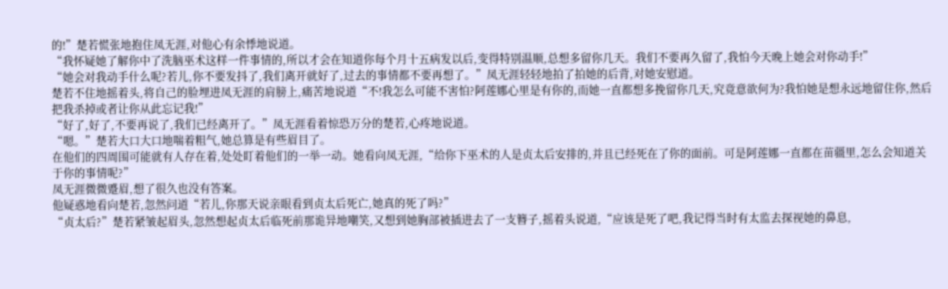的!”楚若慌张地抱住凤无涯,对他心有余悸地说道。
“我怀疑她了解你中了洗脑巫术这样一件事情的,所以才会在知道你每个月十五病发以后,变得特别温顺,总想多留你几天。我们不要再久留了,我怕今天晚上她会对你动手!”
“她会对我动手什么呢?若儿,你不要发抖了,我们离开就好了,过去的事情都不要再想了。”凤无涯轻轻地拍了拍她的后背,对她安慰道。
楚若不住地摇着头,将自己的脸埋进凤无涯的肩膀上,痛苦地说道“不!我怎么可能不害怕?阿莲娜心里是有你的,而她一直都想多挽留你几天,究竟意欲何为?我怕她是想永远地留住你,然后把我杀掉或者让你从此忘记我!”
“好了,好了,不要再说了,我们已经离开了。”凤无涯看着惊恐万分的楚若,心疼地说道。
“嗯。”楚若大口大口地喘着粗气,她总算是有些眉目了。
在他们的四周围可能就有人存在着,处处盯着他们的一举一动。她看向凤无涯,“给你下巫术的人是贞太后安排的,并且已经死在了你的面前。可是阿莲娜一直都在苗疆里,怎么会知道关于你的事情呢?”
凤无涯微微蹙眉,想了很久也没有答案。
他疑惑地看向楚若,忽然问道“若儿,你那天说亲眼看到贞太后死亡,她真的死了吗?”
“贞太后?”楚若紧皱起眉头,忽然想起贞太后临死前那诡异地嘲笑,又想到她胸部被插进去了一支簪子,摇着头说道,“应该是死了吧,我记得当时有太监去探视她的鼻息,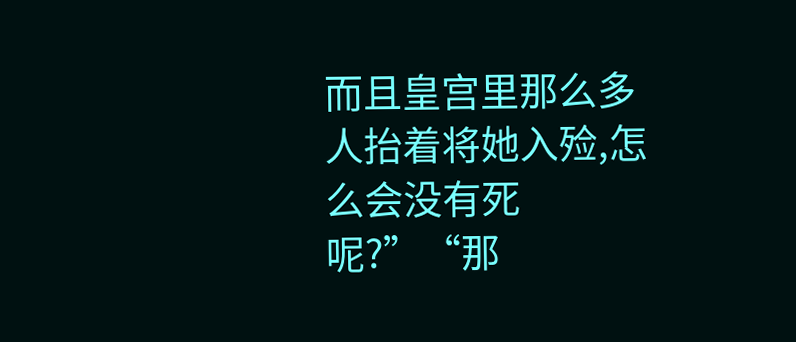而且皇宫里那么多人抬着将她入殓,怎么会没有死呢?”“那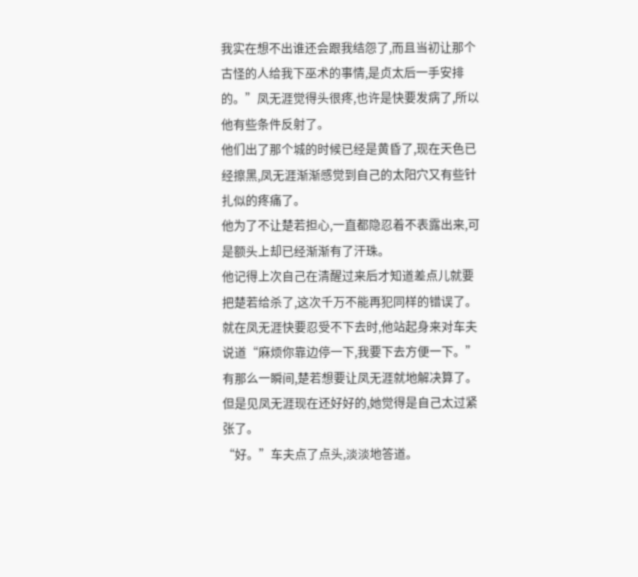我实在想不出谁还会跟我结怨了,而且当初让那个古怪的人给我下巫术的事情,是贞太后一手安排的。”凤无涯觉得头很疼,也许是快要发病了,所以他有些条件反射了。
他们出了那个城的时候已经是黄昏了,现在天色已经擦黑,凤无涯渐渐感觉到自己的太阳穴又有些针扎似的疼痛了。
他为了不让楚若担心,一直都隐忍着不表露出来,可是额头上却已经渐渐有了汗珠。
他记得上次自己在清醒过来后才知道差点儿就要把楚若给杀了,这次千万不能再犯同样的错误了。
就在凤无涯快要忍受不下去时,他站起身来对车夫说道“麻烦你靠边停一下,我要下去方便一下。”
有那么一瞬间,楚若想要让凤无涯就地解决算了。但是见凤无涯现在还好好的,她觉得是自己太过紧张了。
“好。”车夫点了点头,淡淡地答道。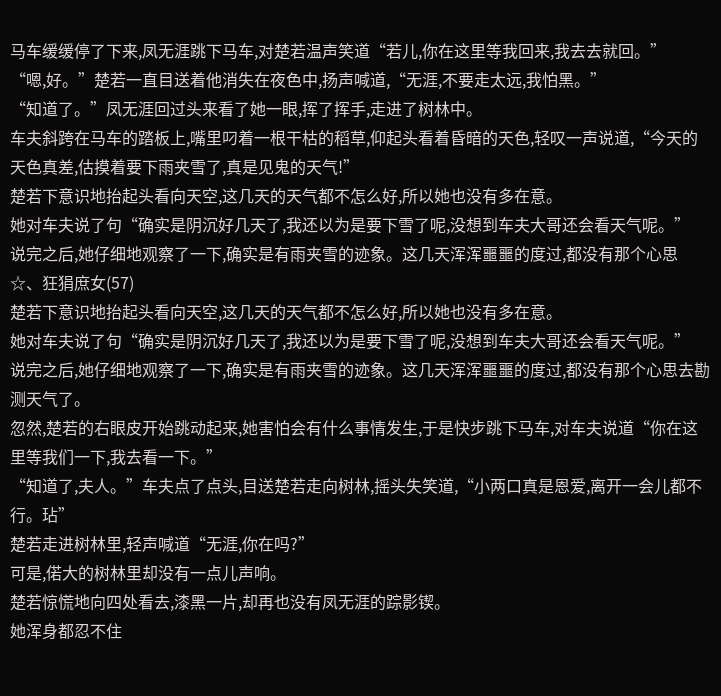马车缓缓停了下来,凤无涯跳下马车,对楚若温声笑道“若儿,你在这里等我回来,我去去就回。”
“嗯,好。”楚若一直目送着他消失在夜色中,扬声喊道,“无涯,不要走太远,我怕黑。”
“知道了。”凤无涯回过头来看了她一眼,挥了挥手,走进了树林中。
车夫斜跨在马车的踏板上,嘴里叼着一根干枯的稻草,仰起头看着昏暗的天色,轻叹一声说道,“今天的天色真差,估摸着要下雨夹雪了,真是见鬼的天气!”
楚若下意识地抬起头看向天空,这几天的天气都不怎么好,所以她也没有多在意。
她对车夫说了句“确实是阴沉好几天了,我还以为是要下雪了呢,没想到车夫大哥还会看天气呢。”
说完之后,她仔细地观察了一下,确实是有雨夹雪的迹象。这几天浑浑噩噩的度过,都没有那个心思
☆、狂狷庶女(57)
楚若下意识地抬起头看向天空,这几天的天气都不怎么好,所以她也没有多在意。
她对车夫说了句“确实是阴沉好几天了,我还以为是要下雪了呢,没想到车夫大哥还会看天气呢。”
说完之后,她仔细地观察了一下,确实是有雨夹雪的迹象。这几天浑浑噩噩的度过,都没有那个心思去勘测天气了。
忽然,楚若的右眼皮开始跳动起来,她害怕会有什么事情发生,于是快步跳下马车,对车夫说道“你在这里等我们一下,我去看一下。”
“知道了,夫人。”车夫点了点头,目送楚若走向树林,摇头失笑道,“小两口真是恩爱,离开一会儿都不行。玷”
楚若走进树林里,轻声喊道“无涯,你在吗?”
可是,偌大的树林里却没有一点儿声响。
楚若惊慌地向四处看去,漆黑一片,却再也没有凤无涯的踪影锲。
她浑身都忍不住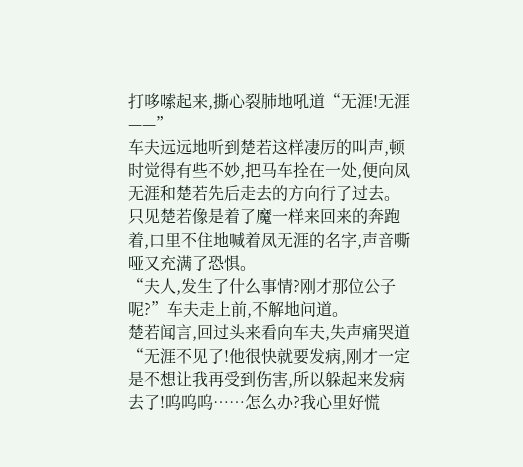打哆嗦起来,撕心裂肺地吼道“无涯!无涯——”
车夫远远地听到楚若这样凄厉的叫声,顿时觉得有些不妙,把马车拴在一处,便向凤无涯和楚若先后走去的方向行了过去。
只见楚若像是着了魔一样来回来的奔跑着,口里不住地喊着凤无涯的名字,声音嘶哑又充满了恐惧。
“夫人,发生了什么事情?刚才那位公子呢?”车夫走上前,不解地问道。
楚若闻言,回过头来看向车夫,失声痛哭道“无涯不见了!他很快就要发病,刚才一定是不想让我再受到伤害,所以躲起来发病去了!呜呜呜……怎么办?我心里好慌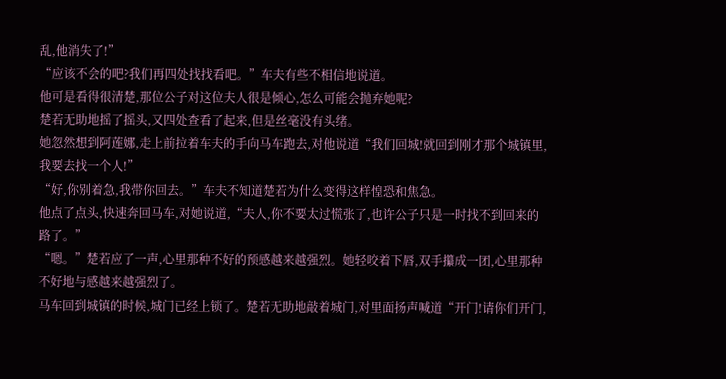乱,他消失了!”
“应该不会的吧?我们再四处找找看吧。”车夫有些不相信地说道。
他可是看得很清楚,那位公子对这位夫人很是倾心,怎么可能会抛弃她呢?
楚若无助地摇了摇头,又四处查看了起来,但是丝毫没有头绪。
她忽然想到阿莲娜,走上前拉着车夫的手向马车跑去,对他说道“我们回城!就回到刚才那个城镇里,我要去找一个人!”
“好,你别着急,我带你回去。”车夫不知道楚若为什么变得这样惶恐和焦急。
他点了点头,快速奔回马车,对她说道,“夫人,你不要太过慌张了,也许公子只是一时找不到回来的路了。”
“嗯。”楚若应了一声,心里那种不好的预感越来越强烈。她轻咬着下唇,双手攥成一团,心里那种不好地与感越来越强烈了。
马车回到城镇的时候,城门已经上锁了。楚若无助地敲着城门,对里面扬声喊道“开门!请你们开门,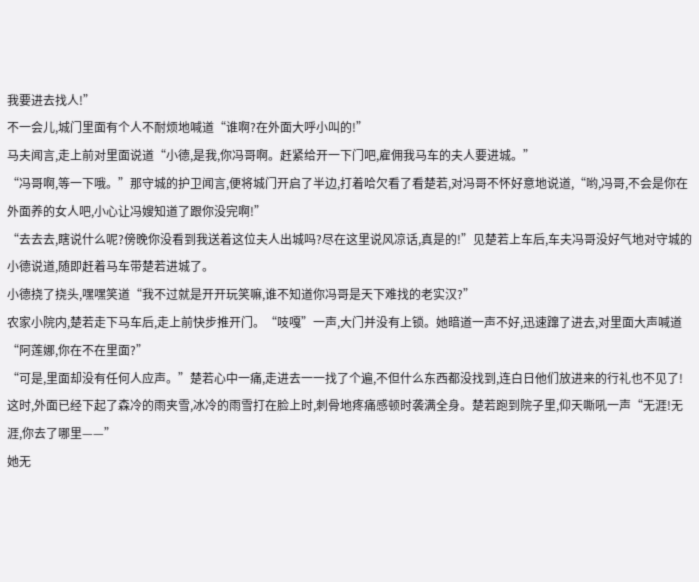我要进去找人!”
不一会儿,城门里面有个人不耐烦地喊道“谁啊?在外面大呼小叫的!”
马夫闻言,走上前对里面说道“小德,是我,你冯哥啊。赶紧给开一下门吧,雇佣我马车的夫人要进城。”
“冯哥啊,等一下哦。”那守城的护卫闻言,便将城门开启了半边,打着哈欠看了看楚若,对冯哥不怀好意地说道,“哟,冯哥,不会是你在外面养的女人吧,小心让冯嫂知道了跟你没完啊!”
“去去去,瞎说什么呢?傍晚你没看到我送着这位夫人出城吗?尽在这里说风凉话,真是的!”见楚若上车后,车夫冯哥没好气地对守城的小德说道,随即赶着马车带楚若进城了。
小德挠了挠头,嘿嘿笑道“我不过就是开开玩笑嘛,谁不知道你冯哥是天下难找的老实汉?”
农家小院内,楚若走下马车后,走上前快步推开门。“吱嘎”一声,大门并没有上锁。她暗道一声不好,迅速蹿了进去,对里面大声喊道“阿莲娜,你在不在里面?”
“可是,里面却没有任何人应声。”楚若心中一痛,走进去一一找了个遍,不但什么东西都没找到,连白日他们放进来的行礼也不见了!
这时,外面已经下起了森冷的雨夹雪,冰冷的雨雪打在脸上时,刺骨地疼痛感顿时袭满全身。楚若跑到院子里,仰天嘶吼一声“无涯!无涯,你去了哪里——”
她无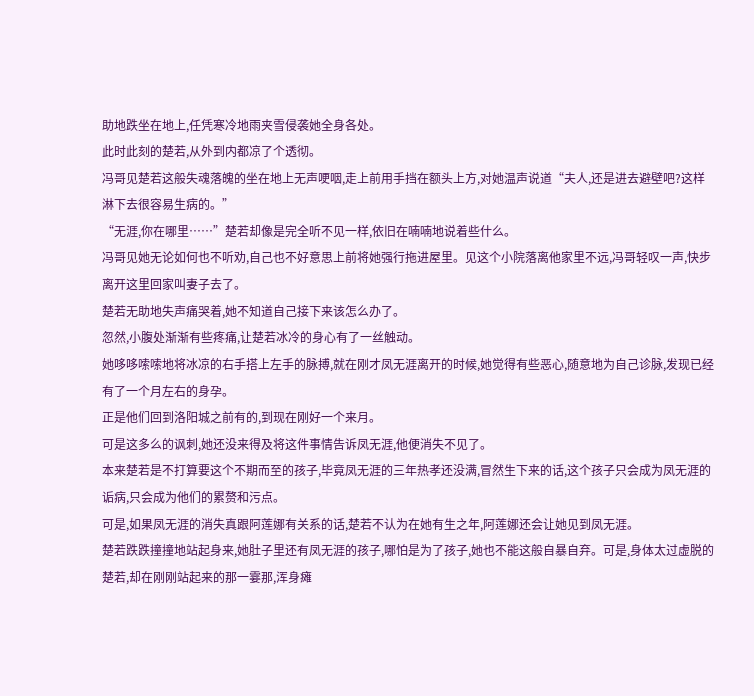助地跌坐在地上,任凭寒冷地雨夹雪侵袭她全身各处。
此时此刻的楚若,从外到内都凉了个透彻。
冯哥见楚若这般失魂落魄的坐在地上无声哽咽,走上前用手挡在额头上方,对她温声说道“夫人,还是进去避壁吧?这样淋下去很容易生病的。”
“无涯,你在哪里……”楚若却像是完全听不见一样,依旧在喃喃地说着些什么。
冯哥见她无论如何也不听劝,自己也不好意思上前将她强行拖进屋里。见这个小院落离他家里不远,冯哥轻叹一声,快步离开这里回家叫妻子去了。
楚若无助地失声痛哭着,她不知道自己接下来该怎么办了。
忽然,小腹处渐渐有些疼痛,让楚若冰冷的身心有了一丝触动。
她哆哆嗦嗦地将冰凉的右手搭上左手的脉搏,就在刚才凤无涯离开的时候,她觉得有些恶心,随意地为自己诊脉,发现已经有了一个月左右的身孕。
正是他们回到洛阳城之前有的,到现在刚好一个来月。
可是这多么的讽刺,她还没来得及将这件事情告诉凤无涯,他便消失不见了。
本来楚若是不打算要这个不期而至的孩子,毕竟凤无涯的三年热孝还没满,冒然生下来的话,这个孩子只会成为凤无涯的诟病,只会成为他们的累赘和污点。
可是,如果凤无涯的消失真跟阿莲娜有关系的话,楚若不认为在她有生之年,阿莲娜还会让她见到凤无涯。
楚若跌跌撞撞地站起身来,她肚子里还有凤无涯的孩子,哪怕是为了孩子,她也不能这般自暴自弃。可是,身体太过虚脱的楚若,却在刚刚站起来的那一霎那,浑身瘫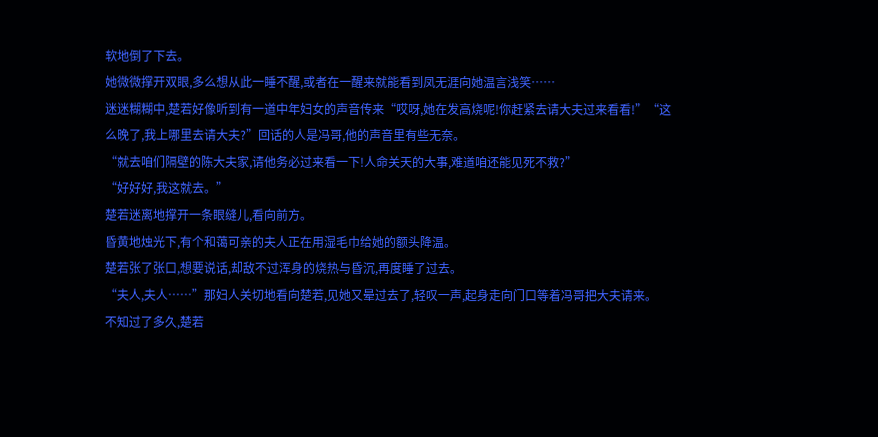软地倒了下去。
她微微撑开双眼,多么想从此一睡不醒,或者在一醒来就能看到凤无涯向她温言浅笑……
迷迷糊糊中,楚若好像听到有一道中年妇女的声音传来“哎呀,她在发高烧呢!你赶紧去请大夫过来看看!”“这么晚了,我上哪里去请大夫?”回话的人是冯哥,他的声音里有些无奈。
“就去咱们隔壁的陈大夫家,请他务必过来看一下!人命关天的大事,难道咱还能见死不救?”
“好好好,我这就去。”
楚若迷离地撑开一条眼缝儿,看向前方。
昏黄地烛光下,有个和蔼可亲的夫人正在用湿毛巾给她的额头降温。
楚若张了张口,想要说话,却敌不过浑身的烧热与昏沉,再度睡了过去。
“夫人,夫人……”那妇人关切地看向楚若,见她又晕过去了,轻叹一声,起身走向门口等着冯哥把大夫请来。
不知过了多久,楚若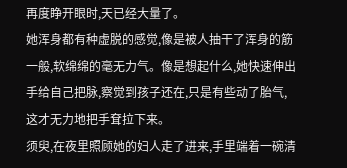再度睁开眼时,天已经大量了。
她浑身都有种虚脱的感觉,像是被人抽干了浑身的筋一般,软绵绵的毫无力气。像是想起什么,她快速伸出手给自己把脉,察觉到孩子还在,只是有些动了胎气,这才无力地把手耷拉下来。
须臾,在夜里照顾她的妇人走了进来,手里端着一碗清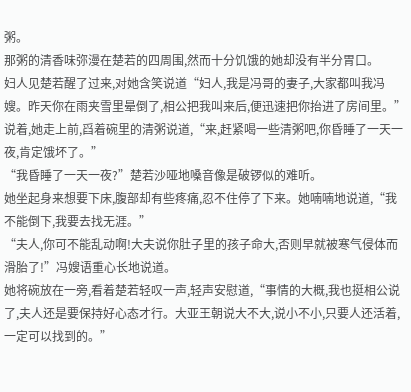粥。
那粥的清香味弥漫在楚若的四周围,然而十分饥饿的她却没有半分胃口。
妇人见楚若醒了过来,对她含笑说道“妇人,我是冯哥的妻子,大家都叫我冯嫂。昨天你在雨夹雪里晕倒了,相公把我叫来后,便迅速把你抬进了房间里。”
说着,她走上前,舀着碗里的清粥说道,“来,赶紧喝一些清粥吧,你昏睡了一天一夜,肯定饿坏了。”
“我昏睡了一天一夜?”楚若沙哑地嗓音像是破锣似的难听。
她坐起身来想要下床,腹部却有些疼痛,忍不住停了下来。她喃喃地说道,“我不能倒下,我要去找无涯。”
“夫人,你可不能乱动啊!大夫说你肚子里的孩子命大,否则早就被寒气侵体而滑胎了!”冯嫂语重心长地说道。
她将碗放在一旁,看着楚若轻叹一声,轻声安慰道,“事情的大概,我也挺相公说了,夫人还是要保持好心态才行。大亚王朝说大不大,说小不小,只要人还活着,一定可以找到的。”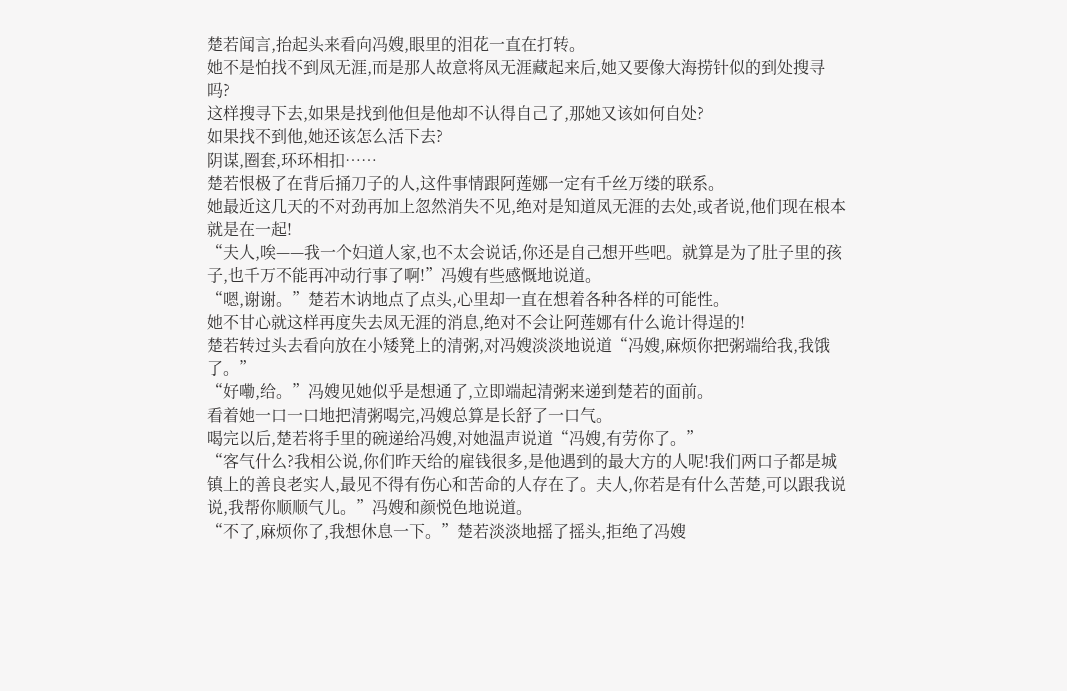楚若闻言,抬起头来看向冯嫂,眼里的泪花一直在打转。
她不是怕找不到凤无涯,而是那人故意将凤无涯藏起来后,她又要像大海捞针似的到处搜寻吗?
这样搜寻下去,如果是找到他但是他却不认得自己了,那她又该如何自处?
如果找不到他,她还该怎么活下去?
阴谋,圈套,环环相扣……
楚若恨极了在背后捅刀子的人,这件事情跟阿莲娜一定有千丝万缕的联系。
她最近这几天的不对劲再加上忽然消失不见,绝对是知道凤无涯的去处,或者说,他们现在根本就是在一起!
“夫人,唉——我一个妇道人家,也不太会说话,你还是自己想开些吧。就算是为了肚子里的孩子,也千万不能再冲动行事了啊!”冯嫂有些感慨地说道。
“嗯,谢谢。”楚若木讷地点了点头,心里却一直在想着各种各样的可能性。
她不甘心就这样再度失去凤无涯的消息,绝对不会让阿莲娜有什么诡计得逞的!
楚若转过头去看向放在小矮凳上的清粥,对冯嫂淡淡地说道“冯嫂,麻烦你把粥端给我,我饿了。”
“好嘞,给。”冯嫂见她似乎是想通了,立即端起清粥来递到楚若的面前。
看着她一口一口地把清粥喝完,冯嫂总算是长舒了一口气。
喝完以后,楚若将手里的碗递给冯嫂,对她温声说道“冯嫂,有劳你了。”
“客气什么?我相公说,你们昨天给的雇钱很多,是他遇到的最大方的人呢!我们两口子都是城镇上的善良老实人,最见不得有伤心和苦命的人存在了。夫人,你若是有什么苦楚,可以跟我说说,我帮你顺顺气儿。”冯嫂和颜悦色地说道。
“不了,麻烦你了,我想休息一下。”楚若淡淡地摇了摇头,拒绝了冯嫂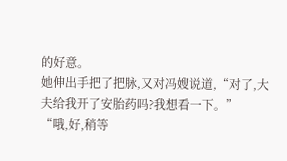的好意。
她伸出手把了把脉,又对冯嫂说道,“对了,大夫给我开了安胎药吗?我想看一下。”
“哦,好,稍等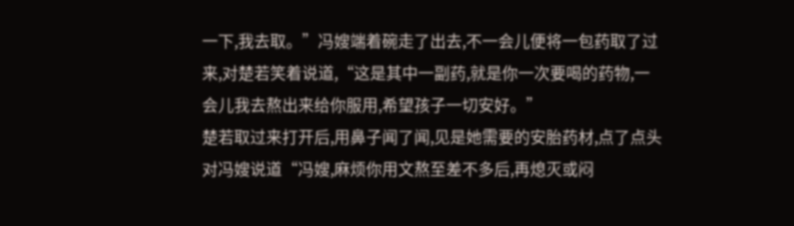一下,我去取。”冯嫂端着碗走了出去,不一会儿便将一包药取了过来,对楚若笑着说道,“这是其中一副药,就是你一次要喝的药物,一会儿我去熬出来给你服用,希望孩子一切安好。”
楚若取过来打开后,用鼻子闻了闻,见是她需要的安胎药材,点了点头对冯嫂说道“冯嫂,麻烦你用文熬至差不多后,再熄灭或闷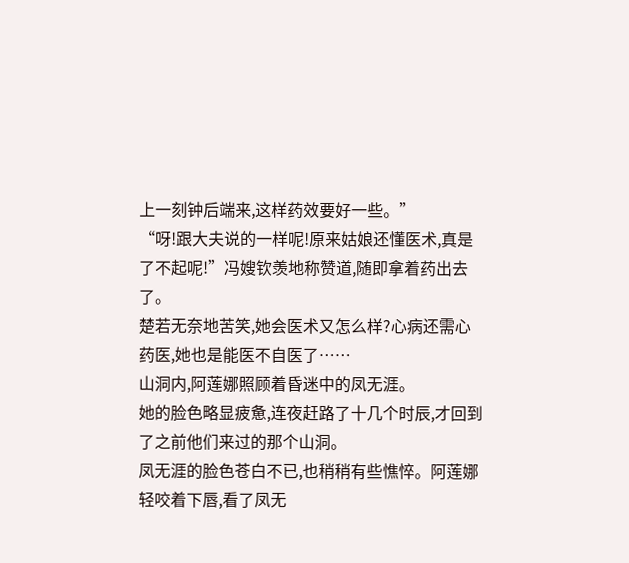上一刻钟后端来,这样药效要好一些。”
“呀!跟大夫说的一样呢!原来姑娘还懂医术,真是了不起呢!”冯嫂钦羡地称赞道,随即拿着药出去了。
楚若无奈地苦笑,她会医术又怎么样?心病还需心药医,她也是能医不自医了……
山洞内,阿莲娜照顾着昏迷中的凤无涯。
她的脸色略显疲惫,连夜赶路了十几个时辰,才回到了之前他们来过的那个山洞。
凤无涯的脸色苍白不已,也稍稍有些憔悴。阿莲娜轻咬着下唇,看了凤无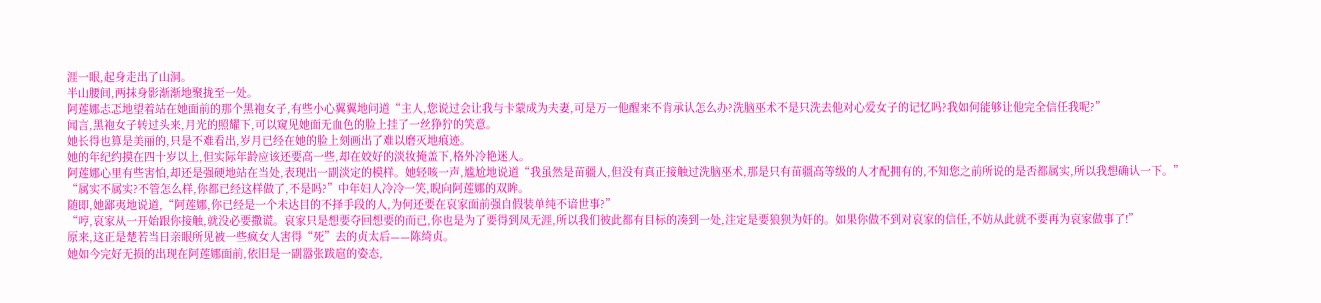涯一眼,起身走出了山洞。
半山腰间,两抹身影渐渐地聚拢至一处。
阿莲娜忐忑地望着站在她面前的那个黑袍女子,有些小心翼翼地问道“主人,您说过会让我与卡蒙成为夫妻,可是万一他醒来不肯承认怎么办?洗脑巫术不是只洗去他对心爱女子的记忆吗?我如何能够让他完全信任我呢?”
闻言,黑袍女子转过头来,月光的照耀下,可以窥见她面无血色的脸上挂了一丝狰狞的笑意。
她长得也算是美丽的,只是不难看出,岁月已经在她的脸上刻画出了难以磨灭地痕迹。
她的年纪约摸在四十岁以上,但实际年龄应该还要高一些,却在姣好的淡妆掩盖下,格外冷艳迷人。
阿莲娜心里有些害怕,却还是强硬地站在当处,表现出一副淡定的模样。她轻咳一声,尴尬地说道“我虽然是苗疆人,但没有真正接触过洗脑巫术,那是只有苗疆高等级的人才配拥有的,不知您之前所说的是否都属实,所以我想确认一下。”
“属实不属实?不管怎么样,你都已经这样做了,不是吗?”中年妇人冷冷一笑,睨向阿莲娜的双眸。
随即,她鄙夷地说道,“阿莲娜,你已经是一个未达目的不择手段的人,为何还要在哀家面前强自假装单纯不谙世事?”
“哼,哀家从一开始跟你接触,就没必要撒谎。哀家只是想要夺回想要的而已,你也是为了要得到凤无涯,所以我们彼此都有目标的凑到一处,注定是要狼狈为奸的。如果你做不到对哀家的信任,不妨从此就不要再为哀家做事了!”
原来,这正是楚若当日亲眼所见被一些疯女人害得“死”去的贞太后——陈绮贞。
她如今完好无损的出现在阿莲娜面前,依旧是一副嚣张跋扈的姿态,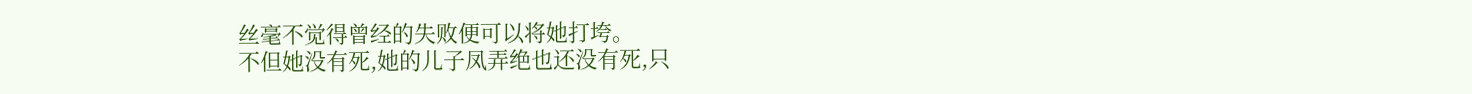丝毫不觉得曾经的失败便可以将她打垮。
不但她没有死,她的儿子凤弄绝也还没有死,只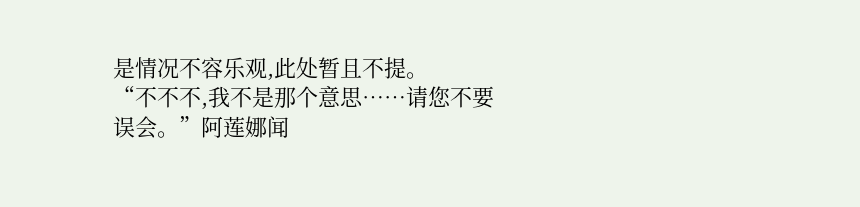是情况不容乐观,此处暂且不提。
“不不不,我不是那个意思……请您不要误会。”阿莲娜闻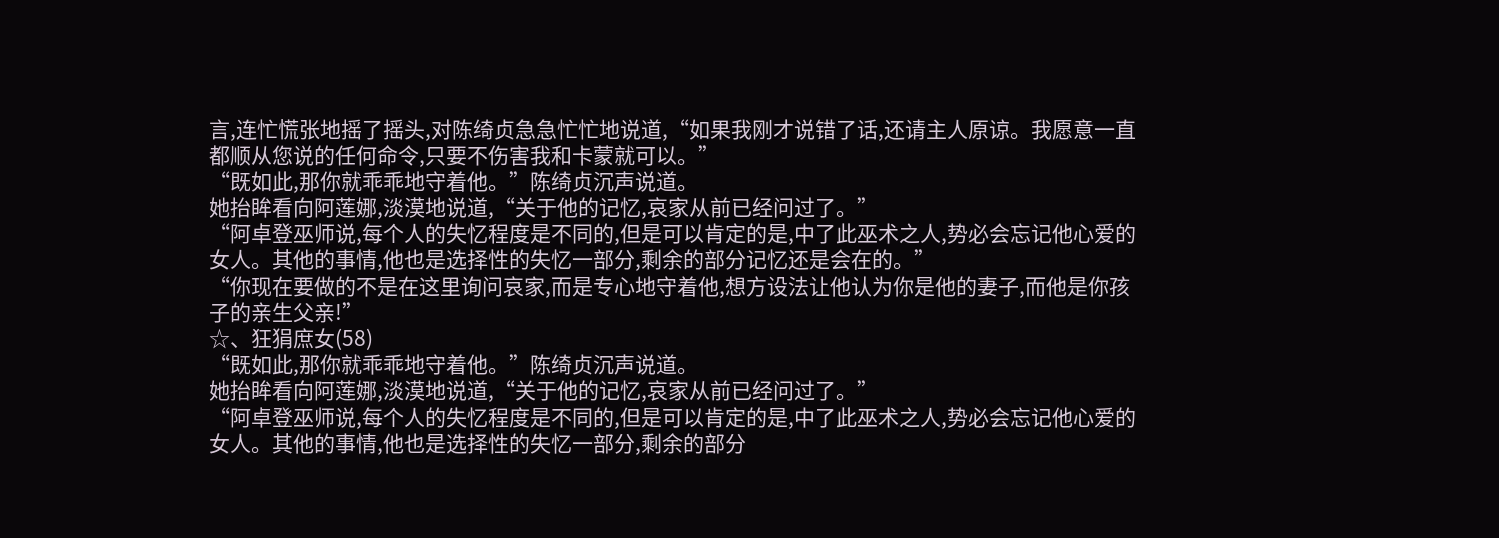言,连忙慌张地摇了摇头,对陈绮贞急急忙忙地说道,“如果我刚才说错了话,还请主人原谅。我愿意一直都顺从您说的任何命令,只要不伤害我和卡蒙就可以。”
“既如此,那你就乖乖地守着他。”陈绮贞沉声说道。
她抬眸看向阿莲娜,淡漠地说道,“关于他的记忆,哀家从前已经问过了。”
“阿卓登巫师说,每个人的失忆程度是不同的,但是可以肯定的是,中了此巫术之人,势必会忘记他心爱的女人。其他的事情,他也是选择性的失忆一部分,剩余的部分记忆还是会在的。”
“你现在要做的不是在这里询问哀家,而是专心地守着他,想方设法让他认为你是他的妻子,而他是你孩子的亲生父亲!”
☆、狂狷庶女(58)
“既如此,那你就乖乖地守着他。”陈绮贞沉声说道。
她抬眸看向阿莲娜,淡漠地说道,“关于他的记忆,哀家从前已经问过了。”
“阿卓登巫师说,每个人的失忆程度是不同的,但是可以肯定的是,中了此巫术之人,势必会忘记他心爱的女人。其他的事情,他也是选择性的失忆一部分,剩余的部分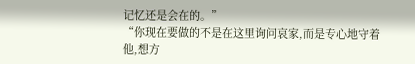记忆还是会在的。”
“你现在要做的不是在这里询问哀家,而是专心地守着他,想方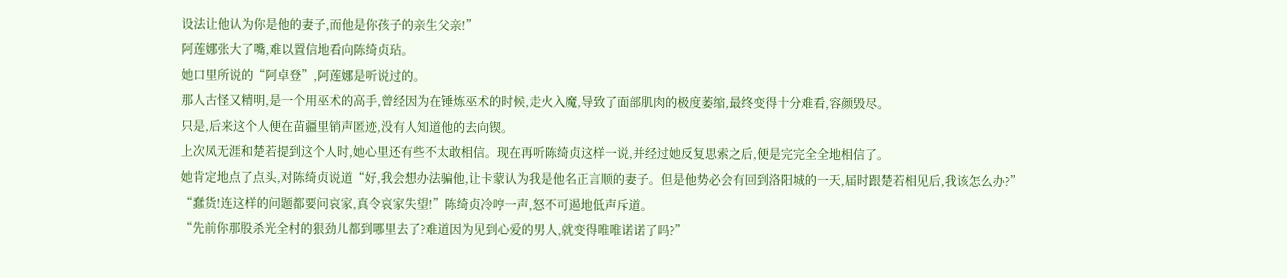设法让他认为你是他的妻子,而他是你孩子的亲生父亲!”
阿莲娜张大了嘴,难以置信地看向陈绮贞玷。
她口里所说的“阿卓登”,阿莲娜是听说过的。
那人古怪又精明,是一个用巫术的高手,曾经因为在锤炼巫术的时候,走火入魔,导致了面部肌肉的极度萎缩,最终变得十分难看,容颜毁尽。
只是,后来这个人便在苗疆里销声匿迹,没有人知道他的去向锲。
上次凤无涯和楚若提到这个人时,她心里还有些不太敢相信。现在再听陈绮贞这样一说,并经过她反复思索之后,便是完完全全地相信了。
她肯定地点了点头,对陈绮贞说道“好,我会想办法骗他,让卡蒙认为我是他名正言顺的妻子。但是他势必会有回到洛阳城的一天,届时跟楚若相见后,我该怎么办?”
“蠢货!连这样的问题都要问哀家,真令哀家失望!”陈绮贞冷哼一声,怒不可遏地低声斥道。
“先前你那股杀光全村的狠劲儿都到哪里去了?难道因为见到心爱的男人,就变得唯唯诺诺了吗?”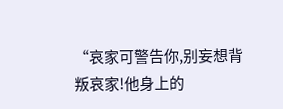“哀家可警告你,别妄想背叛哀家!他身上的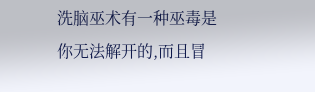洗脑巫术有一种巫毒是你无法解开的,而且冒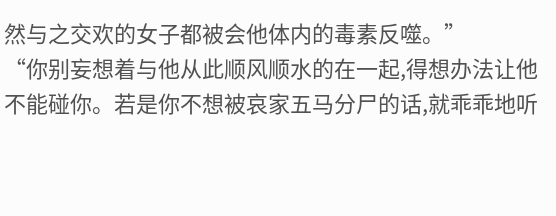然与之交欢的女子都被会他体内的毒素反噬。”
“你别妄想着与他从此顺风顺水的在一起,得想办法让他不能碰你。若是你不想被哀家五马分尸的话,就乖乖地听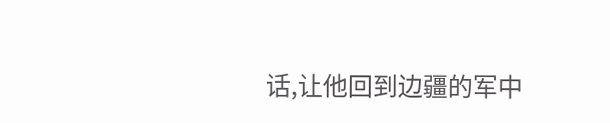话,让他回到边疆的军中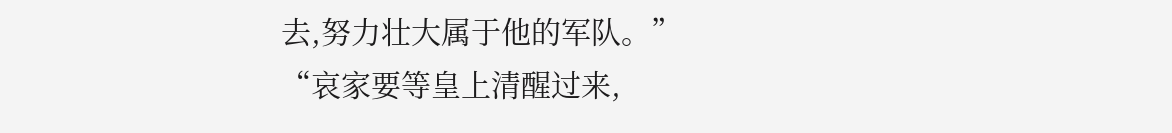去,努力壮大属于他的军队。”
“哀家要等皇上清醒过来,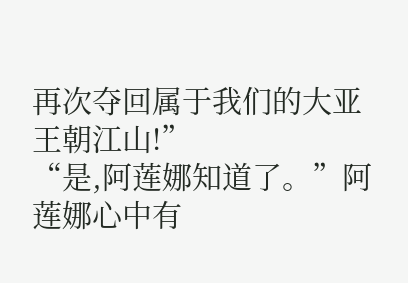再次夺回属于我们的大亚王朝江山!”
“是,阿莲娜知道了。”阿莲娜心中有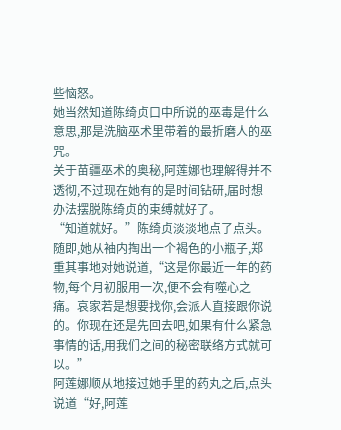些恼怒。
她当然知道陈绮贞口中所说的巫毒是什么意思,那是洗脑巫术里带着的最折磨人的巫咒。
关于苗疆巫术的奥秘,阿莲娜也理解得并不透彻,不过现在她有的是时间钻研,届时想办法摆脱陈绮贞的束缚就好了。
“知道就好。”陈绮贞淡淡地点了点头。
随即,她从袖内掏出一个褐色的小瓶子,郑重其事地对她说道,“这是你最近一年的药物,每个月初服用一次,便不会有噬心之痛。哀家若是想要找你,会派人直接跟你说的。你现在还是先回去吧,如果有什么紧急事情的话,用我们之间的秘密联络方式就可以。”
阿莲娜顺从地接过她手里的药丸之后,点头说道“好,阿莲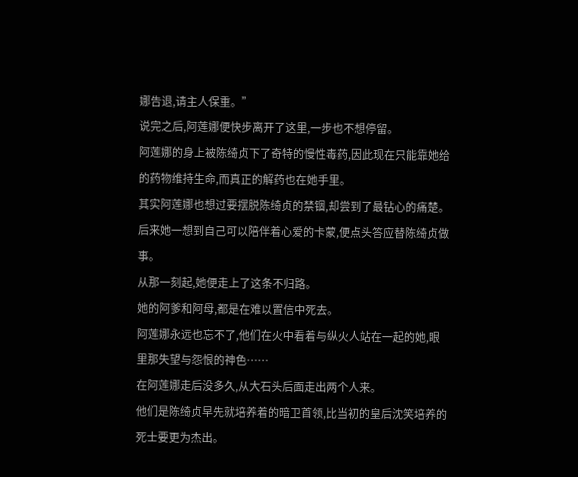娜告退,请主人保重。”
说完之后,阿莲娜便快步离开了这里,一步也不想停留。
阿莲娜的身上被陈绮贞下了奇特的慢性毒药,因此现在只能靠她给的药物维持生命,而真正的解药也在她手里。
其实阿莲娜也想过要摆脱陈绮贞的禁锢,却尝到了最钻心的痛楚。
后来她一想到自己可以陪伴着心爱的卡蒙,便点头答应替陈绮贞做事。
从那一刻起,她便走上了这条不归路。
她的阿爹和阿母,都是在难以置信中死去。
阿莲娜永远也忘不了,他们在火中看着与纵火人站在一起的她,眼里那失望与怨恨的神色……
在阿莲娜走后没多久,从大石头后面走出两个人来。
他们是陈绮贞早先就培养着的暗卫首领,比当初的皇后沈笑培养的死士要更为杰出。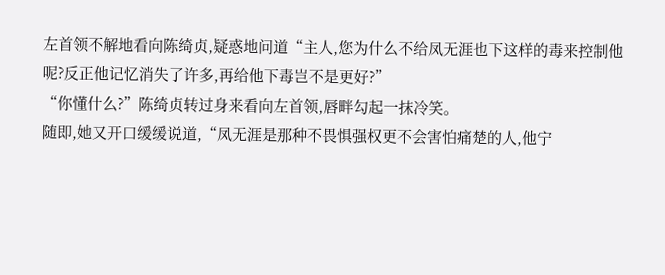左首领不解地看向陈绮贞,疑惑地问道“主人,您为什么不给凤无涯也下这样的毒来控制他呢?反正他记忆消失了许多,再给他下毒岂不是更好?”
“你懂什么?”陈绮贞转过身来看向左首领,唇畔勾起一抹冷笑。
随即,她又开口缓缓说道,“凤无涯是那种不畏惧强权更不会害怕痛楚的人,他宁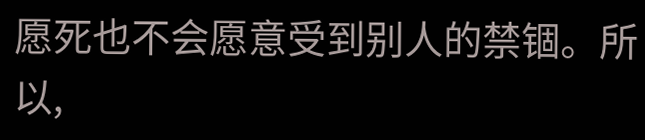愿死也不会愿意受到别人的禁锢。所以,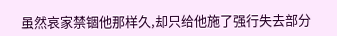虽然哀家禁锢他那样久,却只给他施了强行失去部分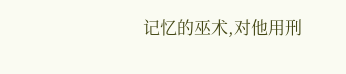记忆的巫术,对他用刑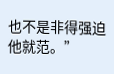也不是非得强迫他就范。”